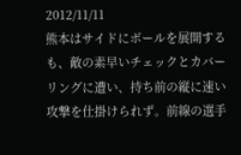2012/11/11
熊本はサイドにボールを展開するも、敵の素早いチェックとカバーリングに遭い、持ち前の縦に速い攻撃を仕掛けられず。前線の選手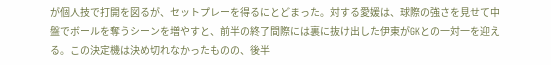が個人技で打開を図るが、セットプレーを得るにとどまった。対する愛媛は、球際の強さを見せて中盤でボールを奪うシーンを増やすと、前半の終了間際には裏に抜け出した伊東がGKとの一対一を迎える。この決定機は決め切れなかったものの、後半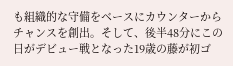も組織的な守備をベースにカウンターからチャンスを創出。そして、後半48分にこの日がデビュー戦となった19歳の藤が初ゴ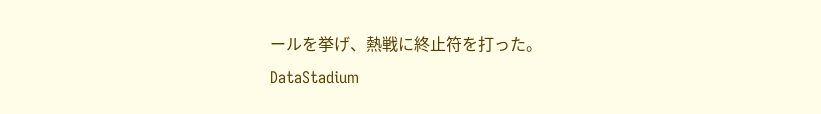ールを挙げ、熱戦に終止符を打った。
DataStadium